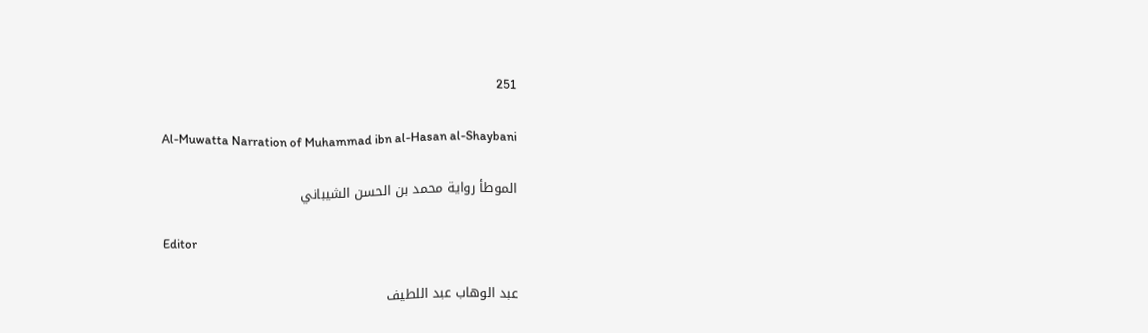251

Al-Muwatta Narration of Muhammad ibn al-Hasan al-Shaybani

الموطأ رواية محمد بن الحسن الشيباني

Editor

عبد الوهاب عبد اللطيف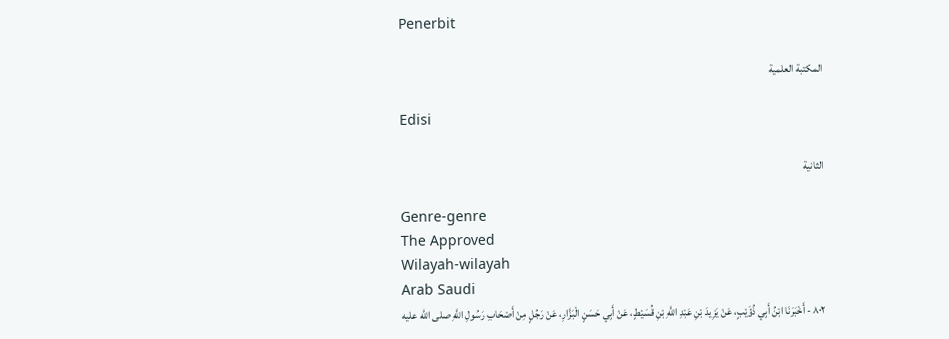Penerbit

المكتبة العلمية

Edisi

الثانية

Genre-genre
The Approved
Wilayah-wilayah
Arab Saudi
٨٠٢ - أَخْبَرَنَا ابْنُ أَبِي ذُؤَيْبٍ، عَنْ يَزِيدَ بْنِ عَبْدِ اللَّهِ بْنِ قُسَيْطٍ، عَنْ أَبِي حَسَنٍ الْبَزَّارِ، عَنْ رَجُلٍ مِنْ أَصْحَابِ رَسُولِ اللَّهِ صلى الله عليه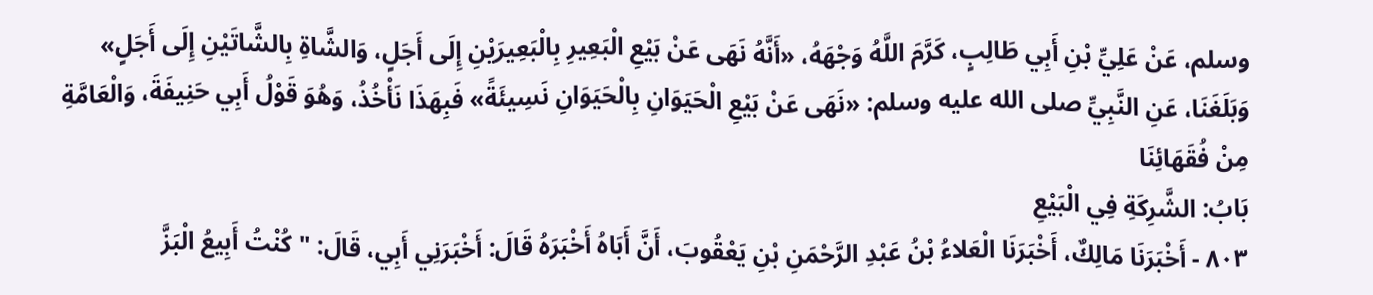وسلم، عَنْ عَلِيِّ بْنِ أَبِي طَالِبٍ، كَرَّمَ اللَّهُ وَجْهَهُ، «أَنَّهُ نَهَى عَنْ بَيْعِ الْبَعِيرِ بِالْبَعِيرَيْنِ إِلَى أَجَلٍ، وَالشَّاةِ بِالشَّاتَيْنِ إِلَى أَجَلٍ»
وَبَلَغَنَا، عَنِ النَّبِيِّ صلى الله عليه وسلم: «نَهَى عَنْ بَيْعِ الْحَيَوَانِ بِالْحَيَوَانِ نَسِيئَةً» فَبِهَذَا نَأْخُذُ، وَهُوَ قَوْلُ أَبِي حَنِيفَةَ، وَالْعَامَّةِ مِنْ فُقَهَائِنَا
بَابُ: الشَّرِكَةِ فِي الْبَيْعِ
٨٠٣ - أَخْبَرَنَا مَالِكٌ، أَخْبَرَنَا الْعَلاءُ بْنُ عَبْدِ الرَّحْمَنِ بْنِ يَعْقُوبَ، أَنَّ أَبَاهُ أَخْبَرَهُ قَالَ: أَخْبَرَنِي أَبِي، قَالَ: " كُنْتُ أَبِيعُ الْبَزَّ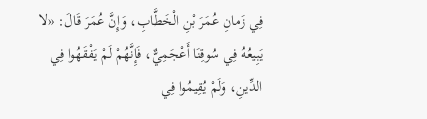فِي زَمانِ عُمَرَ بْنِ الْخَطَّابِ، وَإِنَّ عُمَرَ قَالَ: «لا يَبِيعُهُ فِي سُوقِنَا أَعْجَمِيٌّ، فَإِنَّهُمْ لَمْ يَفْقَهُوا فِي الدِّينِ، وَلَمْ يُقِيمُوا فِي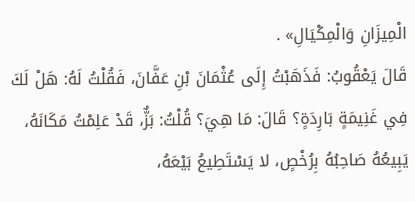الْمِيزَانِ وَالْمِكْيَالِ» .
قَالَ يَعْقُوبُ: فَذَهَبْتُ إِلَى عُثْمَانَ بْنِ عَفَّانَ، فَقُلْتُ لَهُ: هَلْ لَكَ فِي غَنِيمَةٍ بَارِدَةٍ؟ قَالَ: مَا هِيَ؟ قُلْتُ: بَزٌّ، قَدْ عَلِمْتُ مَكَانَهُ، يَبِيعُهُ صَاحِبُهُ بِرُخْصٍ، لا يَسْتَطِيعُ بَيْعَهُ،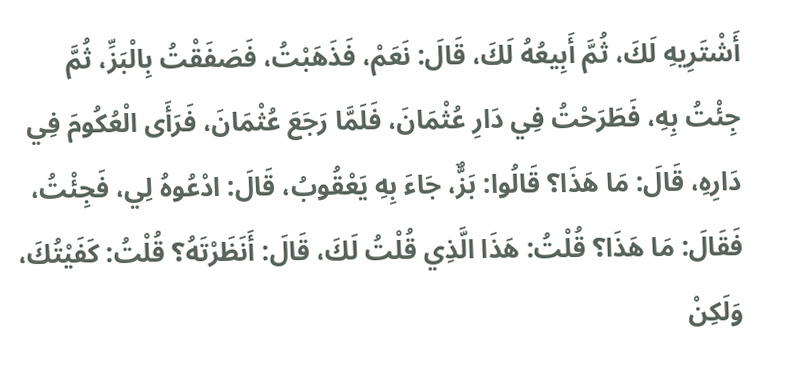أَشْتَرِيهِ لَكَ، ثُمَّ أَبِيعُهُ لَكَ، قَالَ: نَعَمْ، فَذَهَبْتُ، فَصَفَقْتُ بِالْبَزِّ، ثُمَّ جِئْتُ بِهِ، فَطَرَحْتُ فِي دَارِ عُثْمَانَ، فَلَمَّا رَجَعَ عُثْمَانَ، فَرَأَى الْعُكُومَ فِي دَارِهِ، قَالَ: مَا هَذَا؟ قَالُوا: بَزٌّ، جَاءَ بِهِ يَعْقُوبُ، قَالَ: ادْعُوهُ لِي، فَجِئْتُ، فَقَالَ: مَا هَذَا؟ قُلْتُ: هَذَا الَّذِي قُلْتُ لَكَ، قَالَ: أَنَظَرْتَهُ؟ قُلْتُ: كَفَيْتُكَ، وَلَكِنْ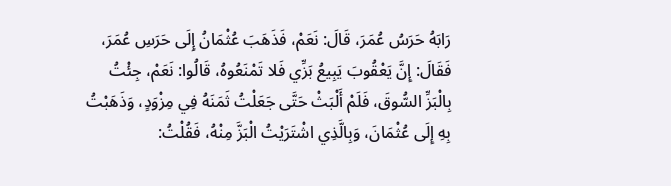رَابَهُ حَرَسُ عُمَرَ، قَالَ: نَعَمْ، فَذَهَبَ عُثْمَانُ إِلَى حَرَسِ عُمَرَ، فَقَالَ: إِنَّ يَعْقُوبَ يَبِيعُ بَزِّي فَلا تَمْنَعُوهُ، قَالُوا: نَعَمْ، جِئْتُ بِالْبَزِّ السُّوقَ، فَلَمْ أَلْبَثْ حَتَّى جَعَلْتُ ثَمَنَهُ فِي مِزْوَدٍ، وَذَهَبْتُ بِهِ إِلَى عُثْمَانَ، وَبِالَّذِي اشْتَرَيْتُ الْبَزَّ مِنْهُ، فَقُلْتُ: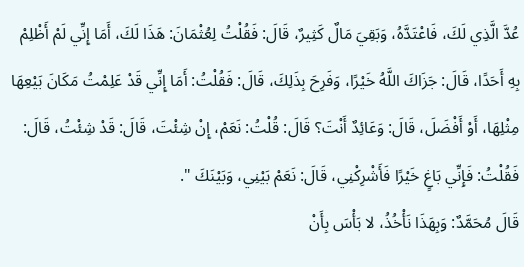عُدَّ الَّذِي لَكَ، فَاعْتَدَّهُ، وَبَقِيَ مَالٌ كَثِيرٌ، قَالَ: فَقُلْتُ لِعُثْمَانَ: هَذَا لَكَ، أَمَا إِنِّي لَمْ أَظْلِمْ بِهِ أَحَدًا، قَالَ: جَزَاكَ اللَّهُ خَيْرًا، وَفَرِحَ بِذَلِكَ، قَالَ: فَقُلْتُ: أَمَا إِنِّي قَدْ عَلِمْتُ مَكَانَ بَيْعِهَا مِثْلِهَا، أَوْ أَفْضَلَ، قَالَ: وَعَائِدٌ أَنْتَ؟ قَالَ: قُلْتُ: نَعَمْ، إِنْ شِئْتَ، قَالَ: قَدْ شِئْتُ، قَالَ: فَقُلْتُ: فَإِنِّي بَاغٍ خَيْرًا فَأَشْرِكْنِي، قَالَ: نَعَمْ بَيْنِي، وَبَيْنَكَ ".
قَالَ مُحَمَّدٌ: وَبِهَذَا نَأْخُذُ، لا بَأْسَ بِأَنْ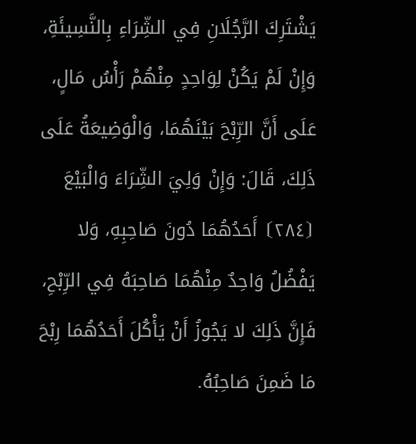يَشْتَرِكَ الرَّجُلَانِ فِي الشِّرَاءِ بِالنَّسِيئَةِ، وَإِنْ لَمْ يَكُنْ لِوَاحِدٍ مِنْهُمْ رَأْسُ مَالٍ، عَلَى أَنَّ الرِّبْحَ بَيْنَهُمَا، وَالْوَضِيعَةُ عَلَى ذَلِكَ، قَالَ: وَإِنْ وَلِيَ الشِّرَاءَ وَالْبَيْعَ ⦗٢٨٤⦘ أَحَدُهُمَا دُونَ صَاحِبِهِ، وَلا يَفْضُلُ وَاحِدٌ مِنْهُمَا صَاحِبَهُ فِي الرِّبْحِ، فَإِنَّ ذَلِكَ لا يَجُوزُ أَنْ يَأْكُلَ أَحَدُهُمَا رِبْحَ مَا ضَمِنَ صَاحِبُهُ.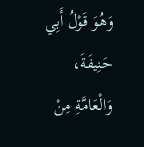وَهُوَ قَوْلُ أَبِي حَنِيفَةَ، وَالْعَامَّةِ مِنْ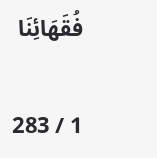فُقَهَائِنَا

1 / 283